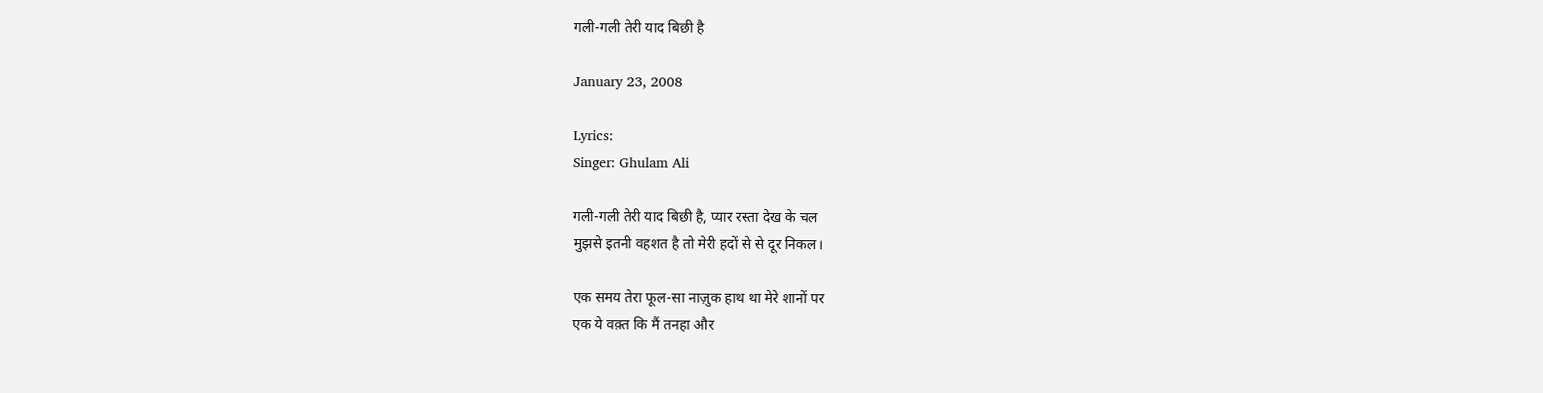गली-गली तेरी याद बिछी है

January 23, 2008

Lyrics:
Singer: Ghulam Ali

गली-गली तेरी याद बिछी है, प्यार रस्ता देख के चल
मुझसे इतनी वहशत है तो मेरी हदों से से दूर निकल।

एक समय तेरा फूल-सा नाज़ुक हाथ था मेरे शानों पर
एक ये वक़्त कि मैं तनहा और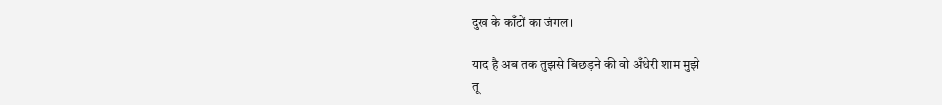दुख के काँटों का जंगल।

याद है अब तक तुझसे बिछड़ने की वो अँधेरी शाम मुझे
तू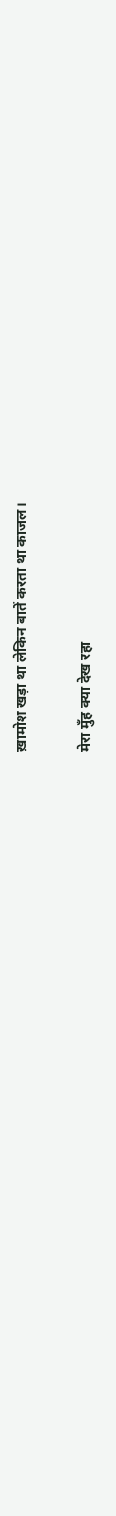ख़ामोश खड़ा था लेकिन बातें करता था काजल।

मेरा मुँह क्या देख रहा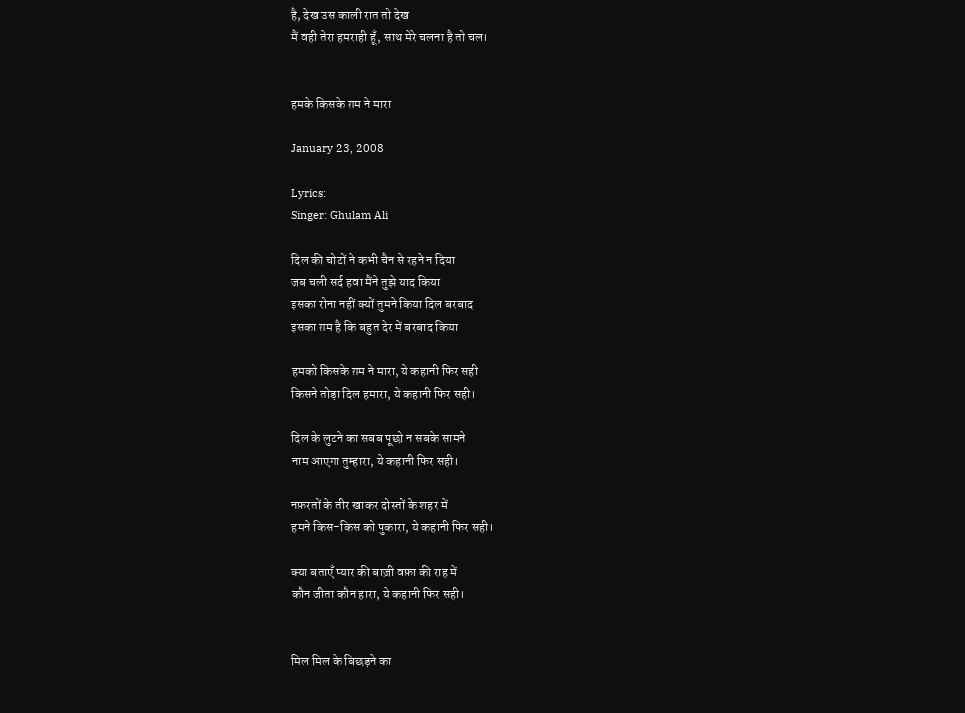है, देख उस काली रात तो देख
मैं वही तेरा हमराही हूँ, साथ मेरे चलना है तो चल।


हमके किसके ग़म ने मारा

January 23, 2008

Lyrics:
Singer: Ghulam Ali

दिल की चोटों ने कभी चैन से रहने न दिया
जब चली सर्द हवा मैंने तुझे याद किया
इसका रोना नहीं क्यों तुमने किया दिल बरबाद
इसका ग़म है कि बहुत देर में बरबाद किया

हमको किसके ग़म ने मारा, ये कहानी फिर सही
किसने तोड़ा दिल हमारा, ये कहानी फिर सही।

दिल के लुटने का सबब पूछो न सबके सामने
नाम आएगा तुम्हारा, ये कहानी फिर सही।

नफ़रतों के तीर खाकर दोस्तों के शहर में
हमने किस-किस को पुकारा, ये कहानी फिर सही।

क्या बताएँ प्यार की बाज़ी वफ़ा की राह में
कौन जीता कौन हारा, ये कहानी फिर सही।


मिल मिल के बिछड़ने का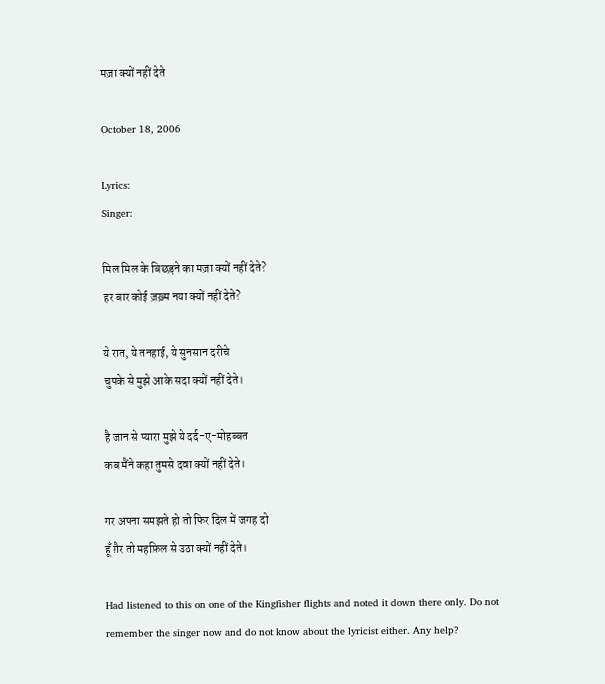मज़ा क्यों नहीं देते

October 18, 2006

Lyrics:
Singer:

मिल मिल के बिछड़ने का मज़ा क्यों नहीं देते?
हर बार कोई ज़ख़्म नया क्यों नहीं देते?

ये रात, ये तनहाई, ये सुनसान दरीचे
चुपके से मुझे आके सदा क्यों नहीं देते।

है जान से प्यारा मुझे ये दर्द-ए-मोहब्बत
कब मैंने कहा तुमसे दवा क्यों नहीं देते।

गर अपना समझते हो तो फिर दिल में जगह दो
हूँ ग़ैर तो महफ़िल से उठा क्यों नहीं देते।

Had listened to this on one of the Kingfisher flights and noted it down there only. Do not remember the singer now and do not know about the lyricist either. Any help?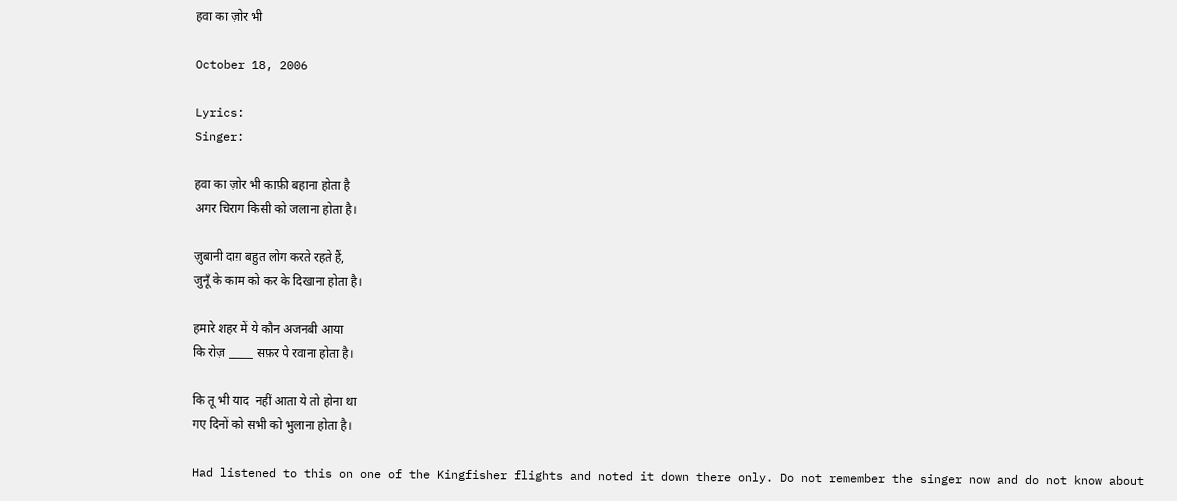हवा का ज़ोर भी

October 18, 2006

Lyrics:
Singer:

हवा का ज़ोर भी काफ़ी बहाना होता है
अगर चिराग किसी को जलाना होता है।

ज़ुबानी दाग़ बहुत लोग करते रहते हैं,
जुनूँ के काम को कर के दिखाना होता है।

हमारे शहर में ये कौन अजनबी आया
कि रोज़ _____ सफ़र पे रवाना होता है।

कि तू भी याद  नहीं आता ये तो होना था
गए दिनों को सभी को भुलाना होता है।

Had listened to this on one of the Kingfisher flights and noted it down there only. Do not remember the singer now and do not know about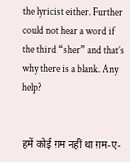the lyricist either. Further could not hear a word if the third “sher” and that’s why there is a blank. Any help?


हमें कोई ग़म नहीं था ग़म-ए-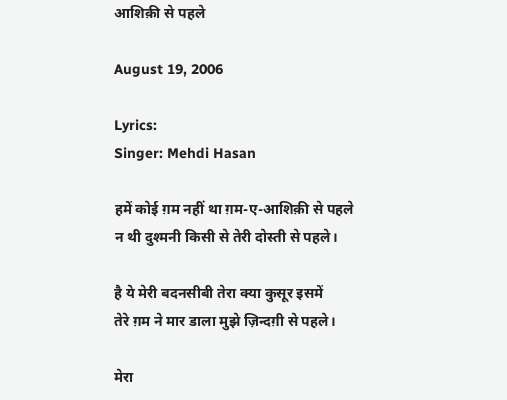आशिक़ी से पहले

August 19, 2006

Lyrics:
Singer: Mehdi Hasan

हमें कोई ग़म नहीं था ग़म-ए-आशिक़ी से पहले
न थी दुश्मनी किसी से तेरी दोस्ती से पहले।

है ये मेरी बदनसीबी तेरा क्या कुसूर इसमें
तेरे ग़म ने मार डाला मुझे ज़िन्दग़ी से पहले।

मेरा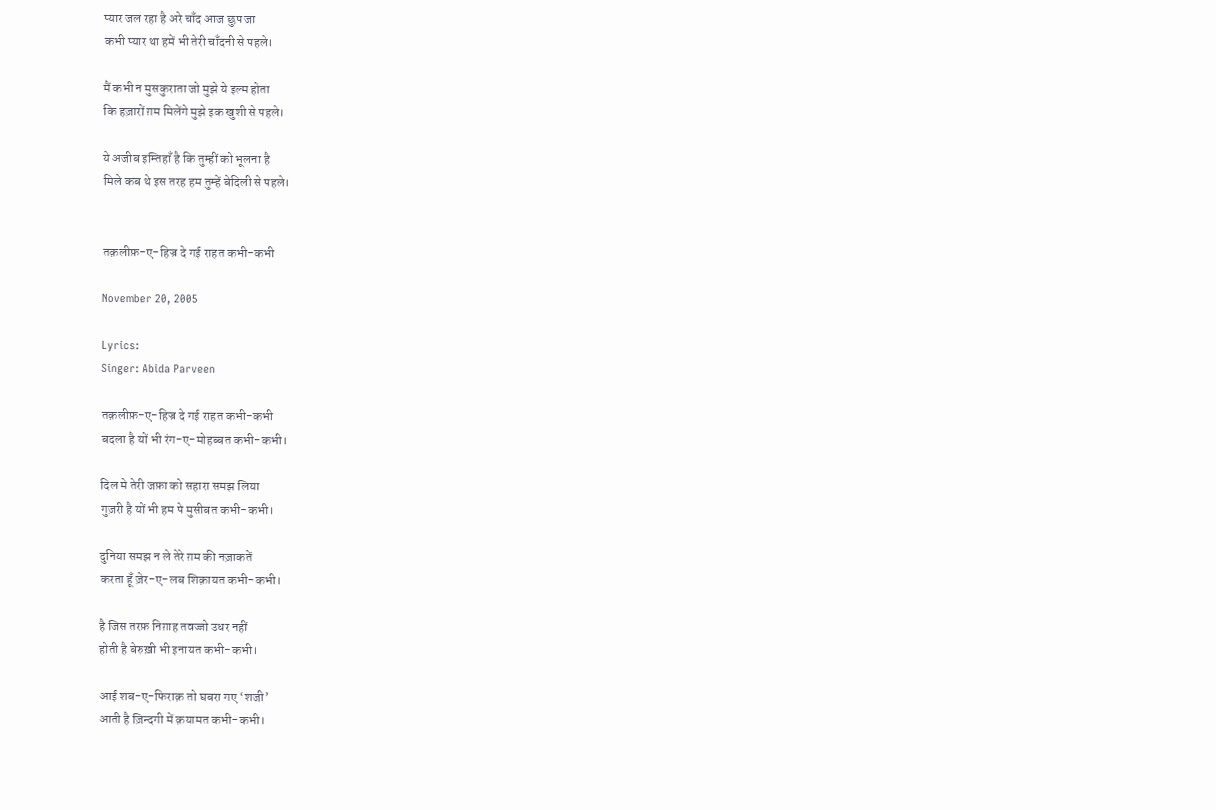प्यार जल रहा है अरे चाँद आज छुप जा
कभी प्यार था हमें भी तेरी चाँदनी से पहले।

मैं कभी न मुसकुराता जो मुझे ये इल्म होता
कि हज़ारों ग़म मिलेंगे मुझे इक खुशी से पहले।

ये अजीब इम्तिहाँ है कि तुम्हीं को भूलना है
मिले कब थे इस तरह हम तुम्हें बेदिली से पहले।


तक़लीफ़-ए-हिज्र दे गई राहत कभी-कभी

November 20, 2005

Lyrics:
Singer: Abida Parveen

तक़लीफ़-ए-हिज्र दे गई राहत कभी-कभी
बदला है यों भी रंग-ए-मोहब्बत कभी-कभी।

दिल मे तेरी जफ़ा को सहारा समझ लिया
गुज़री है यों भी हम पे मुसीबत कभी-कभी।

दुनिया समझ न ले तेरे ग़म की नज़ाकतें
करता हूँ ज़ेर-ए-लब शिक़ायत कभी-कभी।

है जिस तरफ़ निग़ाह तवज्जो उधर नहीं
होती है बेरुख़ी भी इनायत कभी-कभी।

आई शब-ए-फिराक़ तो घबरा गए ‘शजी’
आती है ज़िन्दगी में क़यामत कभी-कभी।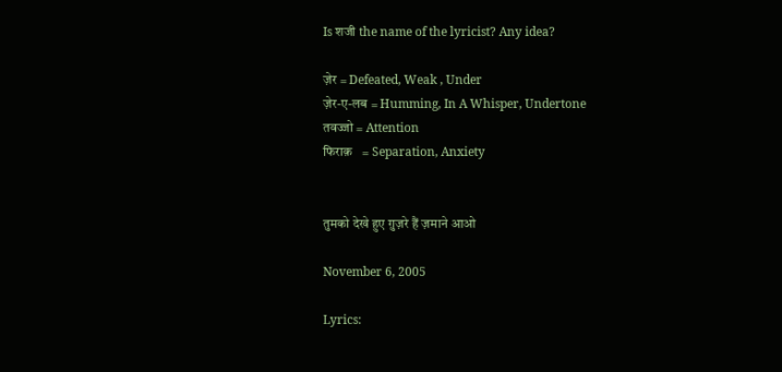Is शजी the name of the lyricist? Any idea?

ज़ेर = Defeated, Weak , Under
ज़ेर-ए-लब = Humming, In A Whisper, Undertone
तवज्जो = Attention
फिराक़   = Separation, Anxiety


तुमको देखे हुए ग़ुज़रे हैं ज़माने आओ

November 6, 2005

Lyrics: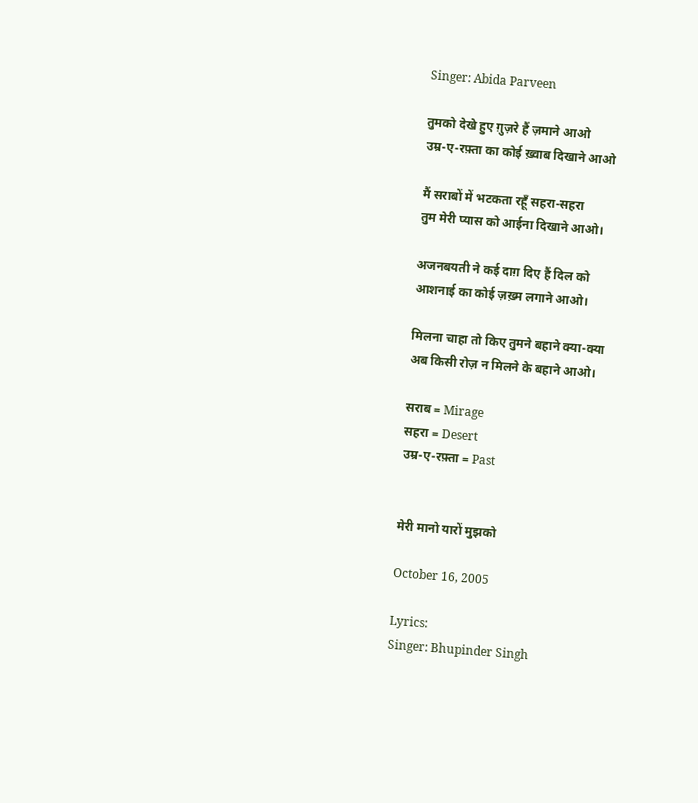Singer: Abida Parveen

तुमको देखे हुए ग़ुज़रे हैं ज़माने आओ
उम्र-ए-रफ़्ता का कोई ख़्वाब दिखाने आओ

मैं सराबों में भटकता रहूँ सहरा-सहरा
तुम मेरी प्यास को आईना दिखाने आओ।

अजनबयती ने कई दाग़ दिए हैं दिल को
आशनाई का कोई ज़ख़्म लगाने आओ।

मिलना चाहा तो किए तुमने बहाने क्या-क्या
अब किसी रोज़ न मिलने के बहाने आओ।

सराब = Mirage
सहरा = Desert
उम्र-ए-रफ़्ता = Past


मेरी मानो यारों मुझको

October 16, 2005

Lyrics:
Singer: Bhupinder Singh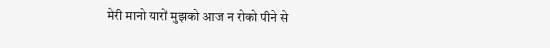मेरी मानो यारों मुझको आज न रोको पीने से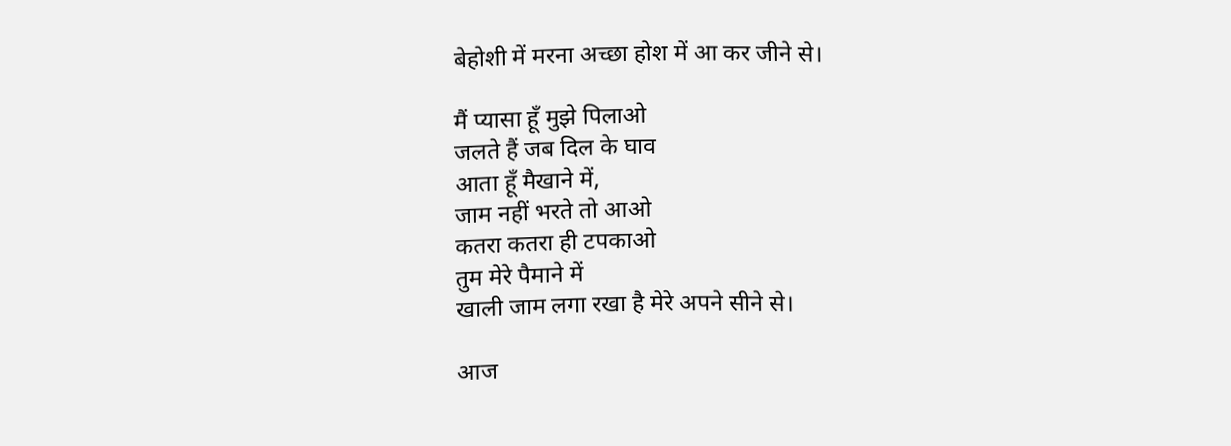बेहोशी में मरना अच्छा होश में आ कर जीने से।

मैं प्यासा हूँ मुझे पिलाओ
जलते हैं जब दिल के घाव
आता हूँ मैखाने में,
जाम नहीं भरते तो आओ
कतरा कतरा ही टपकाओ
तुम मेरे पैमाने में
खाली जाम लगा रखा है मेरे अपने सीने से।

आज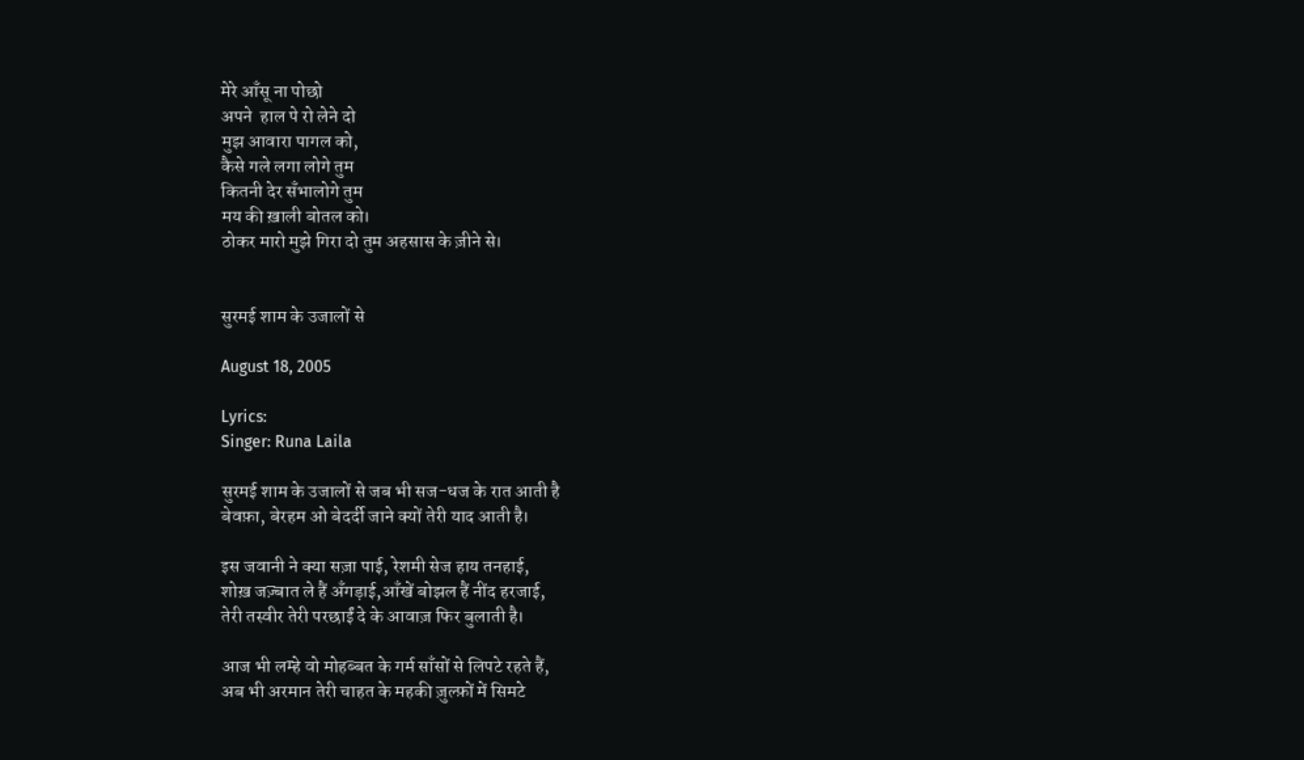मेरे आँसू ना पोछो
अपने  हाल पे रो लेने दो
मुझ आवारा पागल को,
कैसे गले लगा लोगे तुम
कितनी देर सँभालोगे तुम
मय की ख़ाली बोतल को।
ठोकर मारो मुझे गिरा दो तुम अहसास के ज़ीने से।


सुरमई शाम के उजालों से

August 18, 2005

Lyrics:
Singer: Runa Laila

सुरमई शाम के उजालों से जब भी सज-धज के रात आती है
बेवफ़ा, बेरहम ओ बेदर्दी जाने क्यों तेरी याद आती है।

इस जवानी ने क्या सज़ा पाई, रेशमी सेज हाय तनहाई,
शोख़ जज़्बात ले हैं अँगड़ाई,आँखें बोझल हैं नींद हरजाई,
तेरी तस्वीर तेरी परछाईं दे के आवाज़ फिर बुलाती है।

आज भी लम्हे वो मोहब्बत के गर्म साँसों से लिपटे रहते हैं,
अब भी अरमान तेरी चाहत के महकी ज़ुल्फ़ों में सिमटे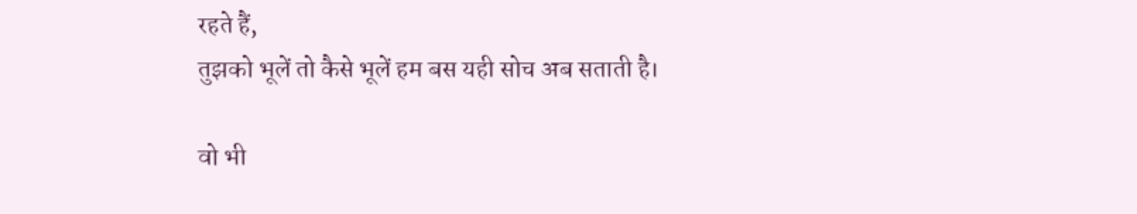रहते हैं,
तुझको भूलें तो कैसे भूलें हम बस यही सोच अब सताती है।

वो भी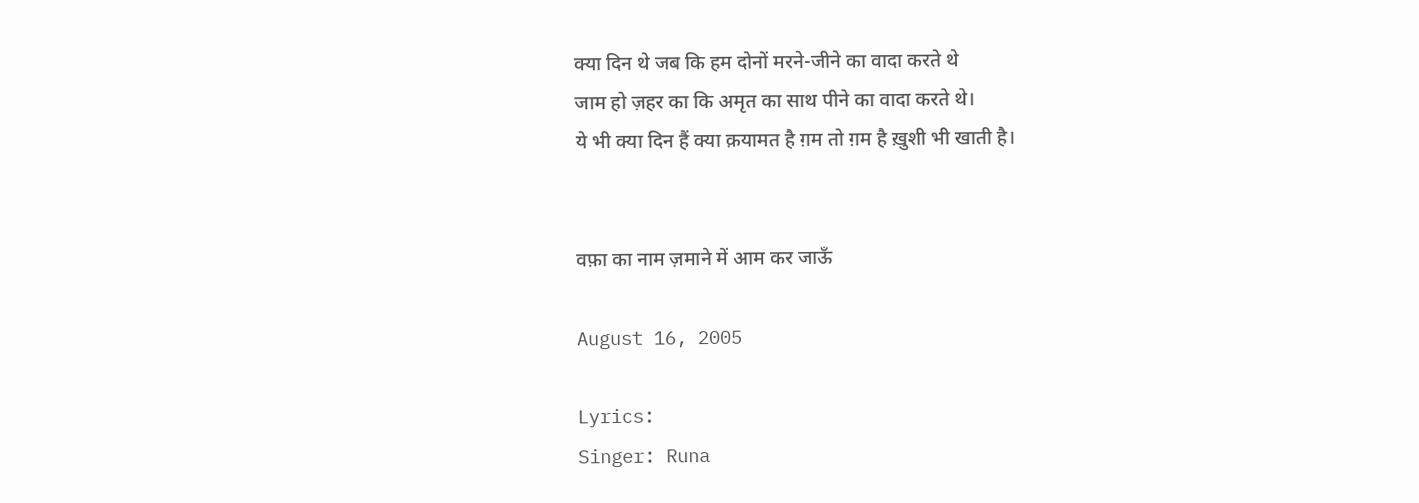क्या दिन थे जब कि हम दोनों मरने-जीने का वादा करते थे
जाम हो ज़हर का कि अमृत का साथ पीने का वादा करते थे।
ये भी क्या दिन हैं क्या क़यामत है ग़म तो ग़म है ख़ुशी भी खाती है।


वफ़ा का नाम ज़माने में आम कर जाऊँ

August 16, 2005

Lyrics:
Singer: Runa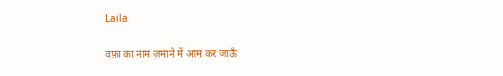Laila

वफ़ा का नाम ज़माने में आम कर जाऊँ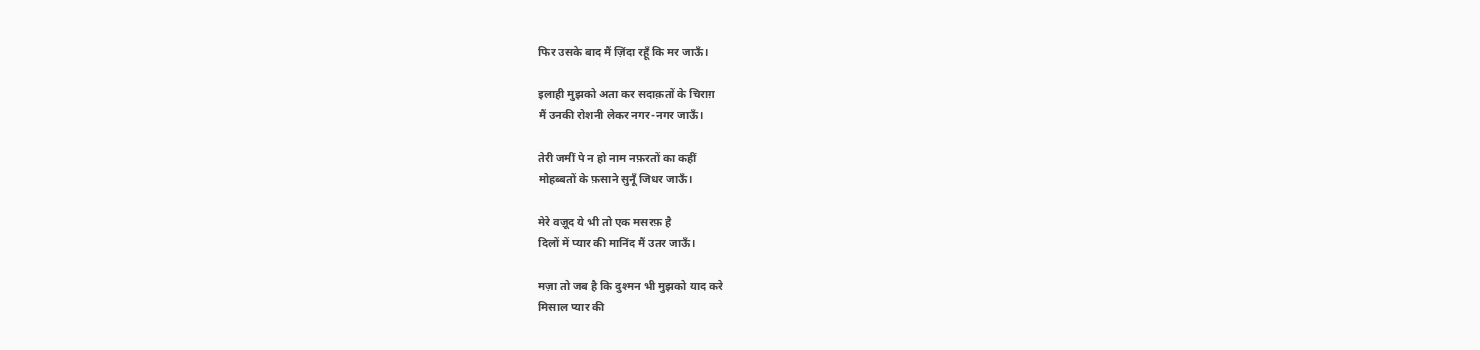फिर उसके बाद मैं ज़िंदा रहूँ कि मर जाऊँ।

इलाही मुझको अता कर सदाक़तों के चिराग़
मैं उनकी रोशनी लेकर नगर-नगर जाऊँ।

तेरी जमीं पे न हो नाम नफ़रतों का कहीं
मोहब्बतों के फ़साने सुनूँ जिधर जाऊँ।

मेरे वज़ूद ये भी तो एक मसरफ़ है
दिलों में प्यार की मानिंद मैं उतर जाऊँ।

मज़ा तो जब है कि दुश्मन भी मुझको याद करे
मिसाल प्यार की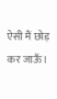ऐसी मैं छोड़ कर जाऊँ।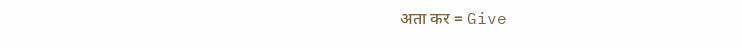अता कर = Give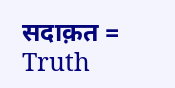सदाक़त = Truth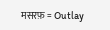मसरफ़ = Outlay